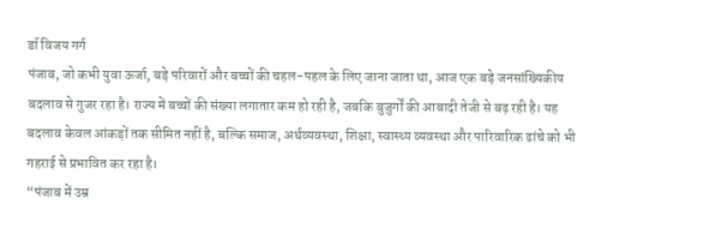डॉ विजय गर्ग
पंजाब, जो कभी युवा ऊर्जा, बड़े परिवारों और बच्चों की चहल-पहल के लिए जाना जाता था, आज एक बड़े जनसांख्यिकीय बदलाव से गुजर रहा है। राज्य में बच्चों की संख्या लगातार कम हो रही है, जबकि बुजुर्गों की आबादी तेजी से बढ़ रही है। यह बदलाव केवल आंकड़ों तक सीमित नहीं है, बल्कि समाज, अर्थव्यवस्था, शिक्षा, स्वास्थ्य व्यवस्था और पारिवारिक ढांचे को भी गहराई से प्रभावित कर रहा है।
“पंजाब में उम्र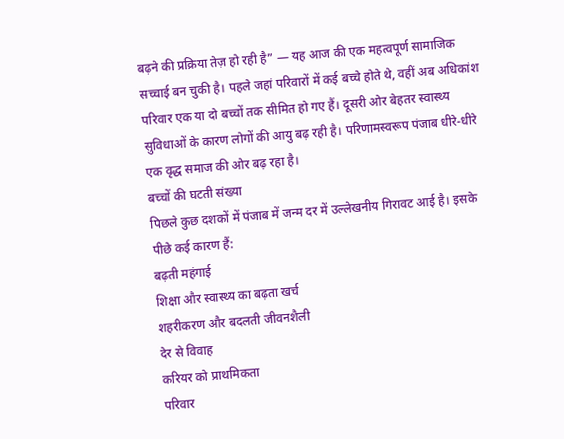बढ़ने की प्रक्रिया तेज़ हो रही है” — यह आज की एक महत्वपूर्ण सामाजिक सच्चाई बन चुकी है। पहले जहां परिवारों में कई बच्चे होते थे, वहीं अब अधिकांश परिवार एक या दो बच्चों तक सीमित हो गए हैं। दूसरी ओर बेहतर स्वास्थ्य सुविधाओं के कारण लोगों की आयु बढ़ रही है। परिणामस्वरूप पंजाब धीरे-धीरे एक वृद्ध समाज की ओर बढ़ रहा है।
बच्चों की घटती संख्या
पिछले कुछ दशकों में पंजाब में जन्म दर में उल्लेखनीय गिरावट आई है। इसके पीछे कई कारण हैं:
बढ़ती महंगाई
शिक्षा और स्वास्थ्य का बढ़ता खर्च
शहरीकरण और बदलती जीवनशैली
देर से विवाह
करियर को प्राथमिकता
परिवार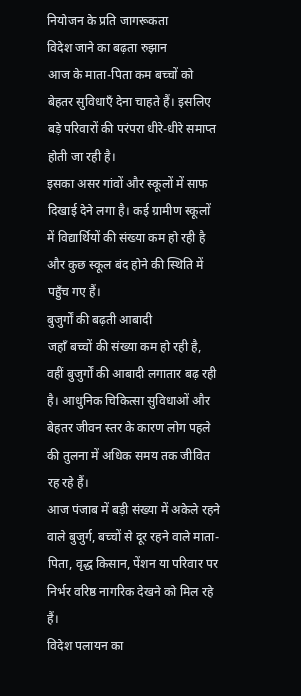नियोजन के प्रति जागरूकता
विदेश जाने का बढ़ता रुझान
आज के माता-पिता कम बच्चों को बेहतर सुविधाएँ देना चाहते हैं। इसलिए बड़े परिवारों की परंपरा धीरे-धीरे समाप्त होती जा रही है।
इसका असर गांवों और स्कूलों में साफ दिखाई देने लगा है। कई ग्रामीण स्कूलों में विद्यार्थियों की संख्या कम हो रही है और कुछ स्कूल बंद होने की स्थिति में पहुँच गए हैं।
बुजुर्गों की बढ़ती आबादी
जहाँ बच्चों की संख्या कम हो रही है, वहीं बुजुर्गों की आबादी लगातार बढ़ रही है। आधुनिक चिकित्सा सुविधाओं और बेहतर जीवन स्तर के कारण लोग पहले की तुलना में अधिक समय तक जीवित रह रहे हैं।
आज पंजाब में बड़ी संख्या में अकेले रहने वाले बुजुर्ग, बच्चों से दूर रहने वाले माता-पिता, वृद्ध किसान, पेंशन या परिवार पर निर्भर वरिष्ठ नागरिक देखने को मिल रहे हैं।
विदेश पलायन का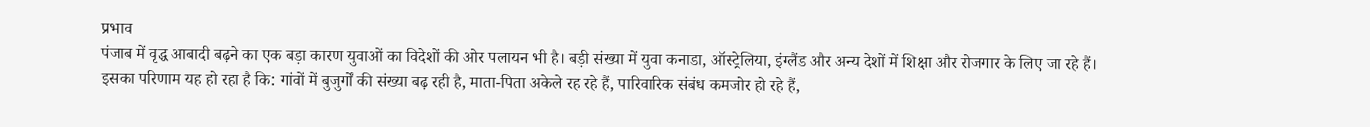प्रभाव
पंजाब में वृद्ध आबादी बढ़ने का एक बड़ा कारण युवाओं का विदेशों की ओर पलायन भी है। बड़ी संख्या में युवा कनाडा, ऑस्ट्रेलिया, इंग्लैंड और अन्य देशों में शिक्षा और रोजगार के लिए जा रहे हैं।
इसका परिणाम यह हो रहा है कि: गांवों में बुजुर्गों की संख्या बढ़ रही है, माता-पिता अकेले रह रहे हैं, पारिवारिक संबंध कमजोर हो रहे हैं,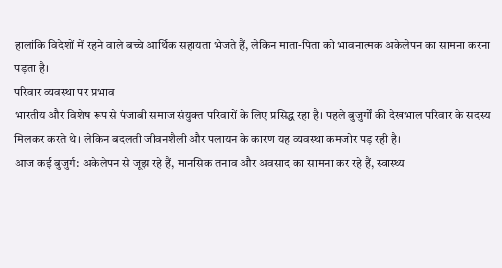हालांकि विदेशों में रहने वाले बच्चे आर्थिक सहायता भेजते हैं, लेकिन माता-पिता को भावनात्मक अकेलेपन का सामना करना पड़ता है।
परिवार व्यवस्था पर प्रभाव
भारतीय और विशेष रूप से पंजाबी समाज संयुक्त परिवारों के लिए प्रसिद्ध रहा है। पहले बुजुर्गों की देखभाल परिवार के सदस्य मिलकर करते थे। लेकिन बदलती जीवनशैली और पलायन के कारण यह व्यवस्था कमजोर पड़ रही है।
आज कई बुजुर्ग: अकेलेपन से जूझ रहे हैं, मानसिक तनाव और अवसाद का सामना कर रहे हैं, स्वास्थ्य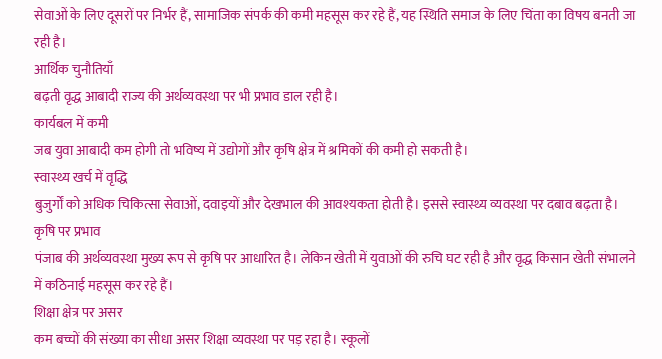सेवाओं के लिए दूसरों पर निर्भर हैं, सामाजिक संपर्क की कमी महसूस कर रहे हैं, यह स्थिति समाज के लिए चिंता का विषय बनती जा रही है।
आर्थिक चुनौतियाँ
बढ़ती वृद्ध आबादी राज्य की अर्थव्यवस्था पर भी प्रभाव डाल रही है।
कार्यबल में कमी
जब युवा आबादी कम होगी तो भविष्य में उद्योगों और कृषि क्षेत्र में श्रमिकों की कमी हो सकती है।
स्वास्थ्य खर्च में वृद्धि
बुजुर्गों को अधिक चिकित्सा सेवाओं, दवाइयों और देखभाल की आवश्यकता होती है। इससे स्वास्थ्य व्यवस्था पर दबाव बढ़ता है।
कृषि पर प्रभाव
पंजाब की अर्थव्यवस्था मुख्य रूप से कृषि पर आधारित है। लेकिन खेती में युवाओं की रुचि घट रही है और वृद्ध किसान खेती संभालने में कठिनाई महसूस कर रहे हैं।
शिक्षा क्षेत्र पर असर
कम बच्चों की संख्या का सीधा असर शिक्षा व्यवस्था पर पड़ रहा है। स्कूलों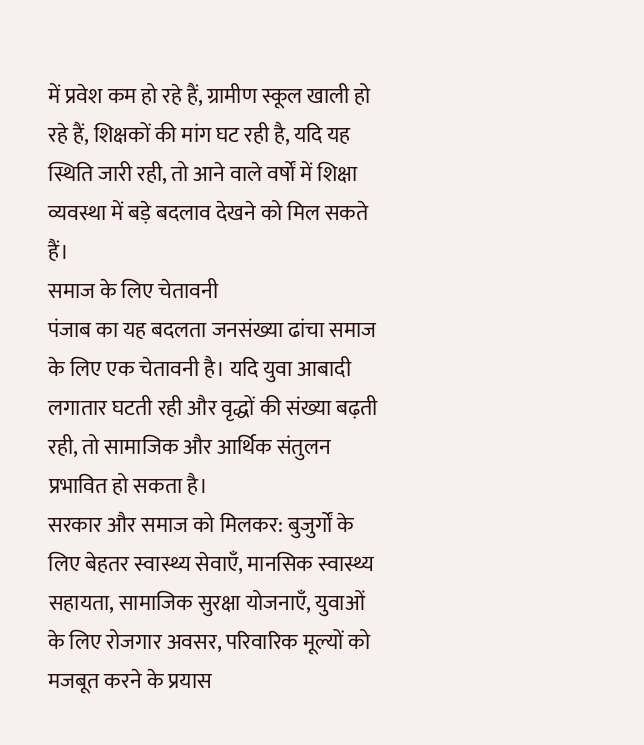में प्रवेश कम हो रहे हैं, ग्रामीण स्कूल खाली हो रहे हैं, शिक्षकों की मांग घट रही है, यदि यह स्थिति जारी रही, तो आने वाले वर्षों में शिक्षा व्यवस्था में बड़े बदलाव देखने को मिल सकते हैं।
समाज के लिए चेतावनी
पंजाब का यह बदलता जनसंख्या ढांचा समाज के लिए एक चेतावनी है। यदि युवा आबादी लगातार घटती रही और वृद्धों की संख्या बढ़ती रही, तो सामाजिक और आर्थिक संतुलन प्रभावित हो सकता है।
सरकार और समाज को मिलकर: बुजुर्गों के लिए बेहतर स्वास्थ्य सेवाएँ, मानसिक स्वास्थ्य सहायता, सामाजिक सुरक्षा योजनाएँ, युवाओं के लिए रोजगार अवसर, परिवारिक मूल्यों को मजबूत करने के प्रयास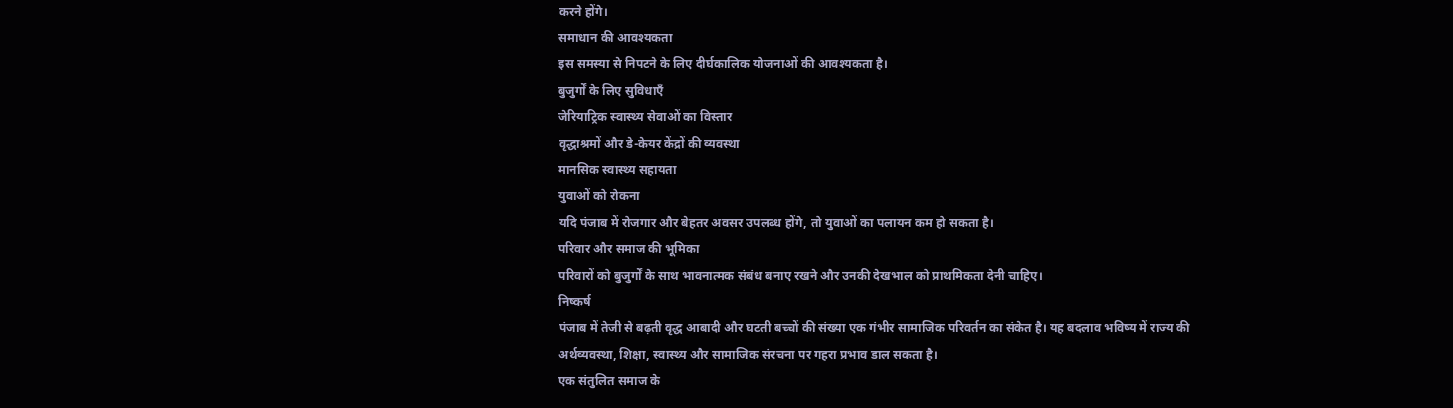करने होंगे।
समाधान की आवश्यकता
इस समस्या से निपटने के लिए दीर्घकालिक योजनाओं की आवश्यकता है।
बुजुर्गों के लिए सुविधाएँ
जेरियाट्रिक स्वास्थ्य सेवाओं का विस्तार
वृद्धाश्रमों और डे-केयर केंद्रों की व्यवस्था
मानसिक स्वास्थ्य सहायता
युवाओं को रोकना
यदि पंजाब में रोजगार और बेहतर अवसर उपलब्ध होंगे, तो युवाओं का पलायन कम हो सकता है।
परिवार और समाज की भूमिका
परिवारों को बुजुर्गों के साथ भावनात्मक संबंध बनाए रखने और उनकी देखभाल को प्राथमिकता देनी चाहिए।
निष्कर्ष
पंजाब में तेजी से बढ़ती वृद्ध आबादी और घटती बच्चों की संख्या एक गंभीर सामाजिक परिवर्तन का संकेत है। यह बदलाव भविष्य में राज्य की अर्थव्यवस्था, शिक्षा, स्वास्थ्य और सामाजिक संरचना पर गहरा प्रभाव डाल सकता है।
एक संतुलित समाज के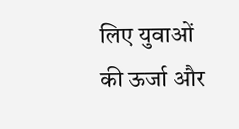लिए युवाओं की ऊर्जा और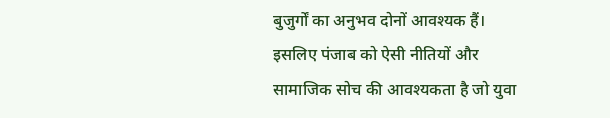बुजुर्गों का अनुभव दोनों आवश्यक हैं। इसलिए पंजाब को ऐसी नीतियों और सामाजिक सोच की आवश्यकता है जो युवा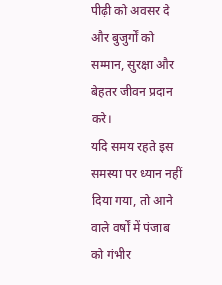पीढ़ी को अवसर दे और बुजुर्गों को सम्मान, सुरक्षा और बेहतर जीवन प्रदान करे।
यदि समय रहते इस समस्या पर ध्यान नहीं दिया गया, तो आने वाले वर्षों में पंजाब को गंभीर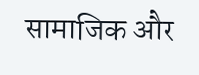सामाजिक और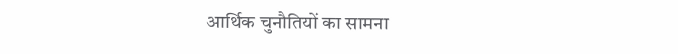आर्थिक चुनौतियों का सामना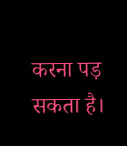करना पड़ सकता है।